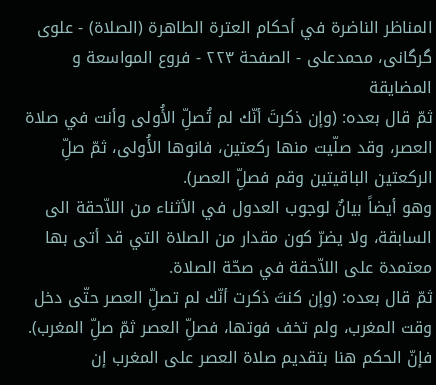المناظر الناضرة في أحکام العترة الطاهرة (الصلاة) - علوی گرگانی، محمدعلی - الصفحة ٢٢٣ - فروع المواسعة و المضايقة
ثمّ قال بعده: (وإن ذكرتَ أنّك لم تُصلِّ الأُولى وأنت في صلاة العصر، وقد صلّيت منها ركعتين، فانوها الأُولى، ثمّ صلِّ الركعتين الباقيتين وقم فصلِّ العصر).
وهو أيضاً بيانٌ لوجوب العدول في الأثناء من اللاّحقة الى السابقة، ولا يضرّ كون مقدار من الصلاة التي قد أتى بها معتمدة على اللاّحقة في صحّة الصلاة.
ثمّ قال بعده: (وإن كنتَ ذكرت أنّك لم تصلِّ العصر حتّى دخل وقت المغرب، ولم تخف فوتها، فصلِّ العصر ثمّ صلِّ المغرب).
فإنّ الحكم هنا بتقديم صلاة العصر على المغرب إن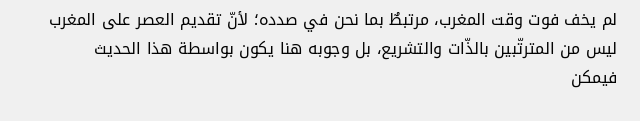لم يخف فوت وقت المغرب، مرتبطٌ بما نحن في صدده؛ لأنّ تقديم العصر على المغرب ليس من المترتّبين بالذّات والتشريع، بل وجوبه هنا يكون بواسطة هذا الحديث فيمكن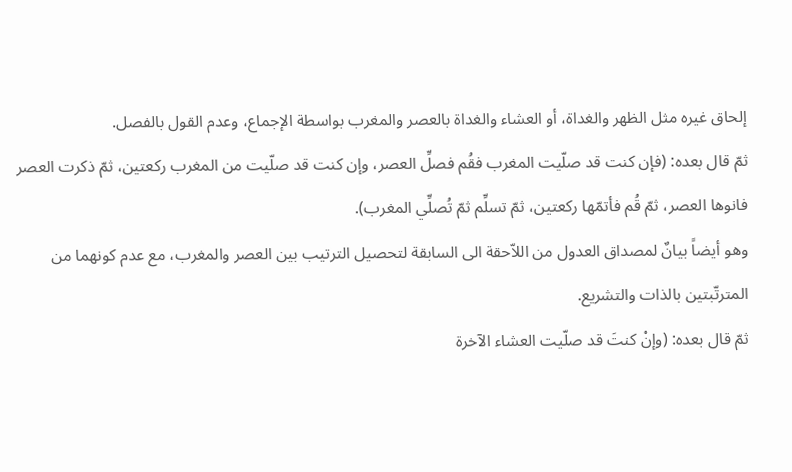إلحاق غيره مثل الظهر والغداة، أو العشاء والغداة بالعصر والمغرب بواسطة الإجماع، وعدم القول بالفصل.
ثمّ قال بعده: (فإن كنت قد صلّيت المغرب فقُم فصلِّ العصر، وإن كنت قد صلّيت من المغرب ركعتين، ثمّ ذكرت العصر فانوها العصر، ثمّ قُم فأتمّها ركعتين، ثمّ تسلِّم ثمّ تُصلِّي المغرب).
وهو أيضاً بيانٌ لمصداق العدول من اللاّحقة الى السابقة لتحصيل الترتيب بين العصر والمغرب، مع عدم كونهما من المترتّبتين بالذات والتشريع.
ثمّ قال بعده: (وإنْ كنتَ قد صلّيت العشاء الآخرة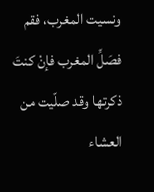ونسيت المغرب، فقم فصَلِّ المغرب فإنْ كنتَ ذكرتها وقد صلّيت من العشاء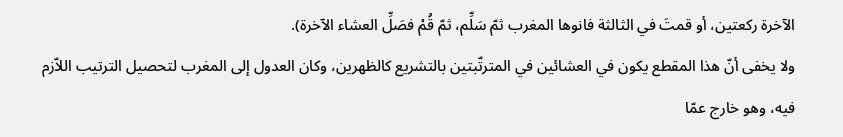الآخرة ركعتين، أو قمتَ في الثالثة فانوها المغرب ثمّ سَلِّم، ثمّ قُمْ فصَلِّ العشاء الآخرة).
ولا يخفى أنّ هذا المقطع يكون في العشائين في المترتّبتين بالتشريع كالظهرين، وكان العدول إلى المغرب لتحصيل الترتيب اللاّزم فيه، وهو خارج عمّا